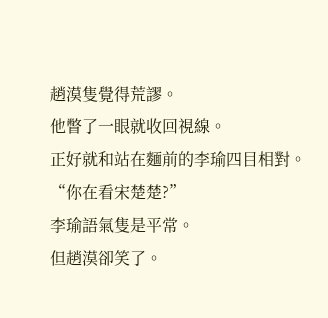趙漠隻覺得荒謬。
他瞥了一眼就收回視線。
正好就和站在麵前的李瑜四目相對。
“你在看宋楚楚?”
李瑜語氣隻是平常。
但趙漠卻笑了。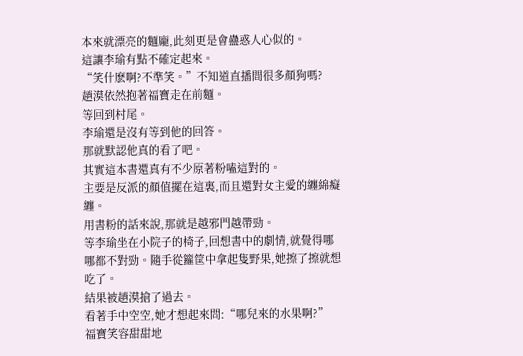本來就漂亮的麵龐,此刻更是會蠱惑人心似的。
這讓李瑜有點不確定起來。
“笑什麽啊?不準笑。”不知道直播間很多顏狗嗎?
趙漠依然抱著福寶走在前麵。
等回到村尾。
李瑜還是沒有等到他的回答。
那就默認他真的看了吧。
其實這本書還真有不少原著粉嗑這對的。
主要是反派的顏值擺在這裏,而且還對女主愛的纏綿癡纏。
用書粉的話來說,那就是越邪門越帶勁。
等李瑜坐在小院子的椅子,回想書中的劇情,就覺得哪哪都不對勁。隨手從籮筐中拿起隻野果,她擦了擦就想吃了。
結果被趙漠搶了過去。
看著手中空空,她才想起來問:“哪兒來的水果啊?”
福寶笑容甜甜地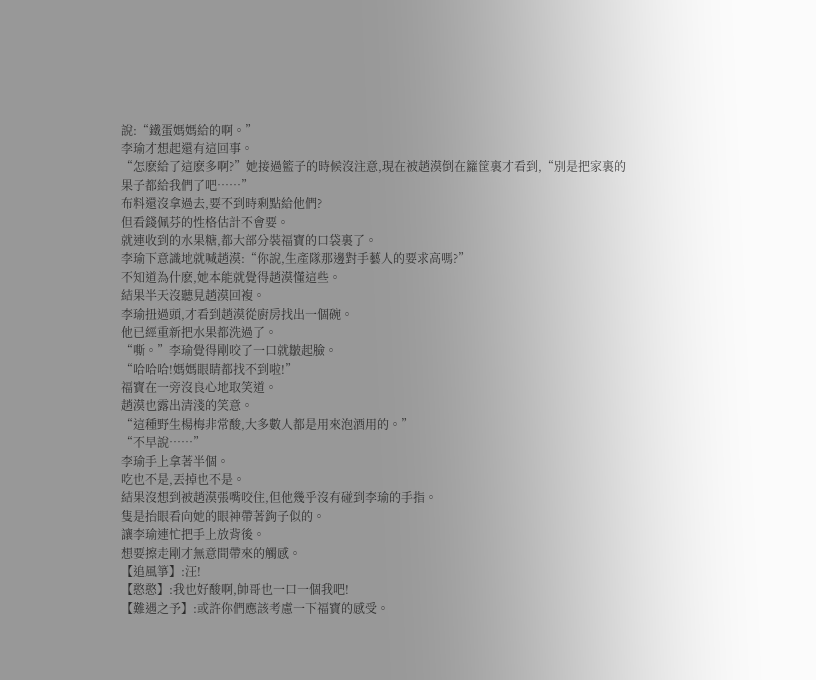說:“鐵蛋媽媽給的啊。”
李瑜才想起還有這回事。
“怎麽給了這麽多啊?”她接過籃子的時候沒注意,現在被趙漠倒在籮筐裏才看到,“別是把家裏的果子都給我們了吧……”
布料還沒拿過去,要不到時剩點給他們?
但看錢佩芬的性格估計不會要。
就連收到的水果糖,都大部分裝福寶的口袋裏了。
李瑜下意識地就喊趙漠:“你說,生產隊那邊對手藝人的要求高嗎?”
不知道為什麽,她本能就覺得趙漠懂這些。
結果半天沒聽見趙漠回複。
李瑜扭過頭,才看到趙漠從廚房找出一個碗。
他已經重新把水果都洗過了。
“嘶。”李瑜覺得剛咬了一口就皺起臉。
“哈哈哈!媽媽眼睛都找不到啦!”
福寶在一旁沒良心地取笑道。
趙漠也露出清淺的笑意。
“這種野生楊梅非常酸,大多數人都是用來泡酒用的。”
“不早說……”
李瑜手上拿著半個。
吃也不是,丟掉也不是。
結果沒想到被趙漠張嘴咬住,但他幾乎沒有碰到李瑜的手指。
隻是抬眼看向她的眼神帶著鉤子似的。
讓李瑜連忙把手上放背後。
想要擦走剛才無意間帶來的觸感。
【追風箏】:汪!
【憨憨】:我也好酸啊,帥哥也一口一個我吧!
【難遇之予】:或許你們應該考慮一下福寶的感受。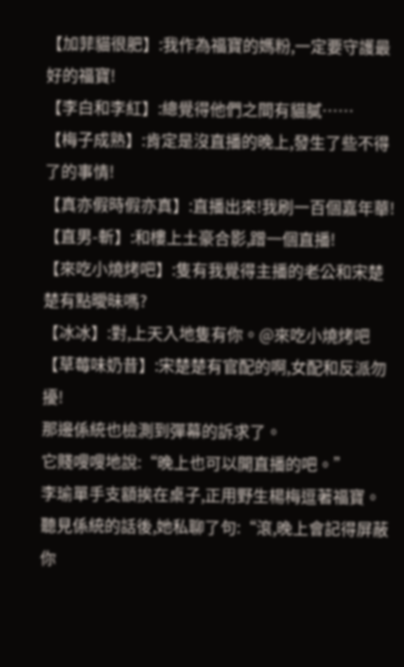【加菲貓很肥】:我作為福寶的媽粉,一定要守護最好的福寶!
【李白和李紅】:總覺得他們之間有貓膩……
【梅子成熟】:肯定是沒直播的晚上,發生了些不得了的事情!
【真亦假時假亦真】:直播出來!我刷一百個嘉年華!
【直男-斬】:和樓上土豪合影,蹭一個直播!
【來吃小燒烤吧】:隻有我覺得主播的老公和宋楚楚有點曖昧嗎?
【冰冰】:對,上天入地隻有你。@來吃小燒烤吧
【草莓味奶昔】:宋楚楚有官配的啊,女配和反派勿擾!
那邊係統也檢測到彈幕的訴求了。
它賤嗖嗖地說:“晚上也可以開直播的吧。”
李瑜單手支額挨在桌子,正用野生楊梅逗著福寶。
聽見係統的話後,她私聊了句:“滾,晚上會記得屏蔽你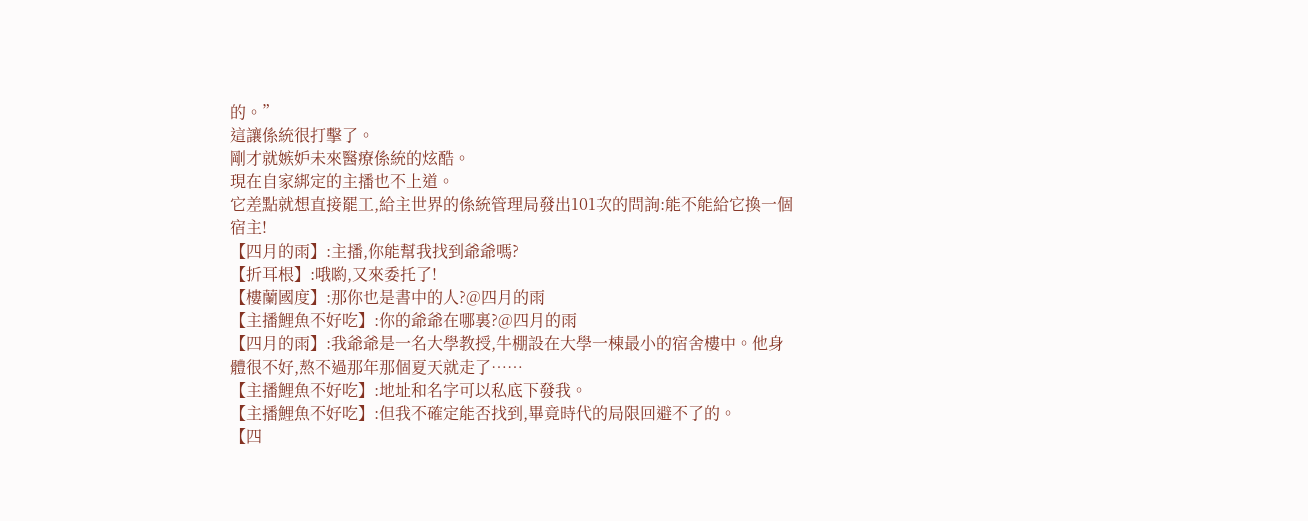的。”
這讓係統很打擊了。
剛才就嫉妒未來醫療係統的炫酷。
現在自家綁定的主播也不上道。
它差點就想直接罷工,給主世界的係統管理局發出101次的問詢:能不能給它換一個宿主!
【四月的雨】:主播,你能幫我找到爺爺嗎?
【折耳根】:哦喲,又來委托了!
【樓蘭國度】:那你也是書中的人?@四月的雨
【主播鯉魚不好吃】:你的爺爺在哪裏?@四月的雨
【四月的雨】:我爺爺是一名大學教授,牛棚設在大學一棟最小的宿舍樓中。他身體很不好,熬不過那年那個夏天就走了……
【主播鯉魚不好吃】:地址和名字可以私底下發我。
【主播鯉魚不好吃】:但我不確定能否找到,畢竟時代的局限回避不了的。
【四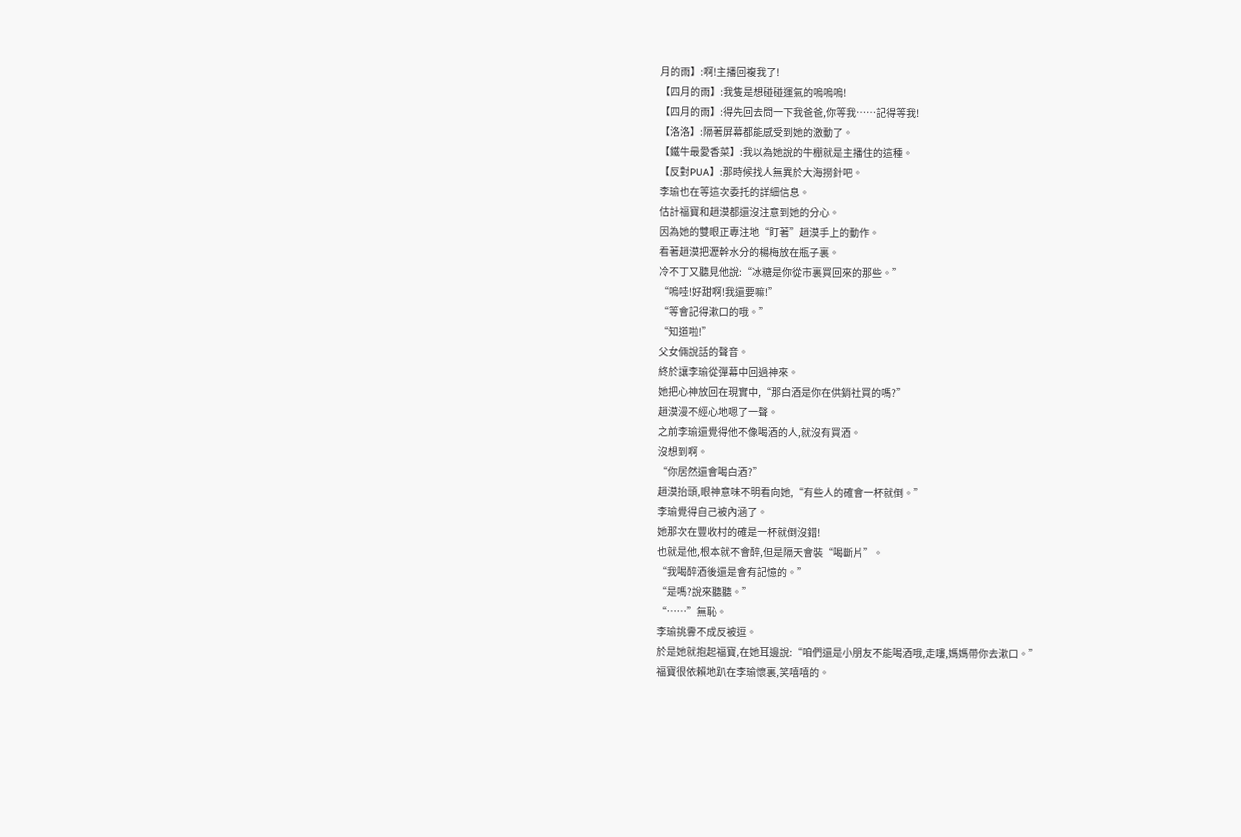月的雨】:啊!主播回複我了!
【四月的雨】:我隻是想碰碰運氣的嗚嗚嗚!
【四月的雨】:得先回去問一下我爸爸,你等我……記得等我!
【洛洛】:隔著屏幕都能感受到她的激動了。
【鐵牛最愛香菜】:我以為她說的牛棚就是主播住的這種。
【反對PUA】:那時候找人無異於大海撈針吧。
李瑜也在等這次委托的詳細信息。
估計福寶和趙漠都還沒注意到她的分心。
因為她的雙眼正專注地“盯著”趙漠手上的動作。
看著趙漠把瀝幹水分的楊梅放在瓶子裏。
冷不丁又聽見他說:“冰糖是你從市裏買回來的那些。”
“嗚哇!好甜啊!我還要嘛!”
“等會記得漱口的哦。”
“知道啦!”
父女倆說話的聲音。
終於讓李瑜從彈幕中回過神來。
她把心神放回在現實中,“那白酒是你在供銷社買的嗎?”
趙漠漫不經心地嗯了一聲。
之前李瑜還覺得他不像喝酒的人,就沒有買酒。
沒想到啊。
“你居然還會喝白酒?”
趙漠抬頭,眼神意味不明看向她,“有些人的確會一杯就倒。”
李瑜覺得自己被內涵了。
她那次在豐收村的確是一杯就倒沒錯!
也就是他,根本就不會醉,但是隔天會裝“喝斷片”。
“我喝醉酒後還是會有記憶的。”
“是嗎?說來聽聽。”
“……”無恥。
李瑜挑釁不成反被逗。
於是她就抱起福寶,在她耳邊說:“咱們還是小朋友不能喝酒哦,走嘍,媽媽帶你去漱口。”
福寶很依賴地趴在李瑜懷裏,笑嘻嘻的。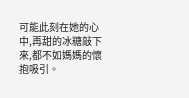可能此刻在她的心中,再甜的冰糖敲下來,都不如媽媽的懷抱吸引。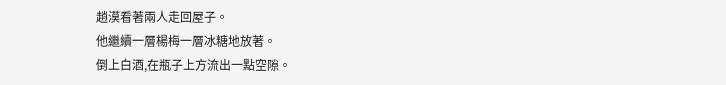趙漠看著兩人走回屋子。
他繼續一層楊梅一層冰糖地放著。
倒上白酒,在瓶子上方流出一點空隙。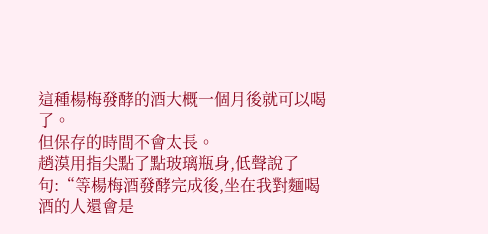這種楊梅發酵的酒大概一個月後就可以喝了。
但保存的時間不會太長。
趙漠用指尖點了點玻璃瓶身,低聲說了句:“等楊梅酒發酵完成後,坐在我對麵喝酒的人還會是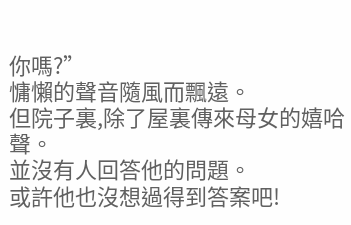你嗎?”
慵懶的聲音隨風而飄遠。
但院子裏,除了屋裏傳來母女的嬉哈聲。
並沒有人回答他的問題。
或許他也沒想過得到答案吧!